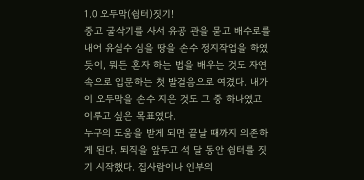1.0 오두막(쉼터)짓기!
중고 굴삭기를 사서 유공 관을 묻고 배수로를 내어 유실수 심을 땅을 손수 정지작업을 하였듯이, 뭐든 혼자 하는 법을 배우는 것도 자연 속으로 입문하는 첫 발걸음으로 여겼다. 내가 이 오두막을 손수 지은 것도 그 중 하나였고 이루고 싶은 목표였다.
누구의 도움을 받게 되면 끝날 때까지 의존하게 된다. 퇴직을 앞두고 석 달 동안 쉼터를 짓기 시작했다. 집사람이나 인부의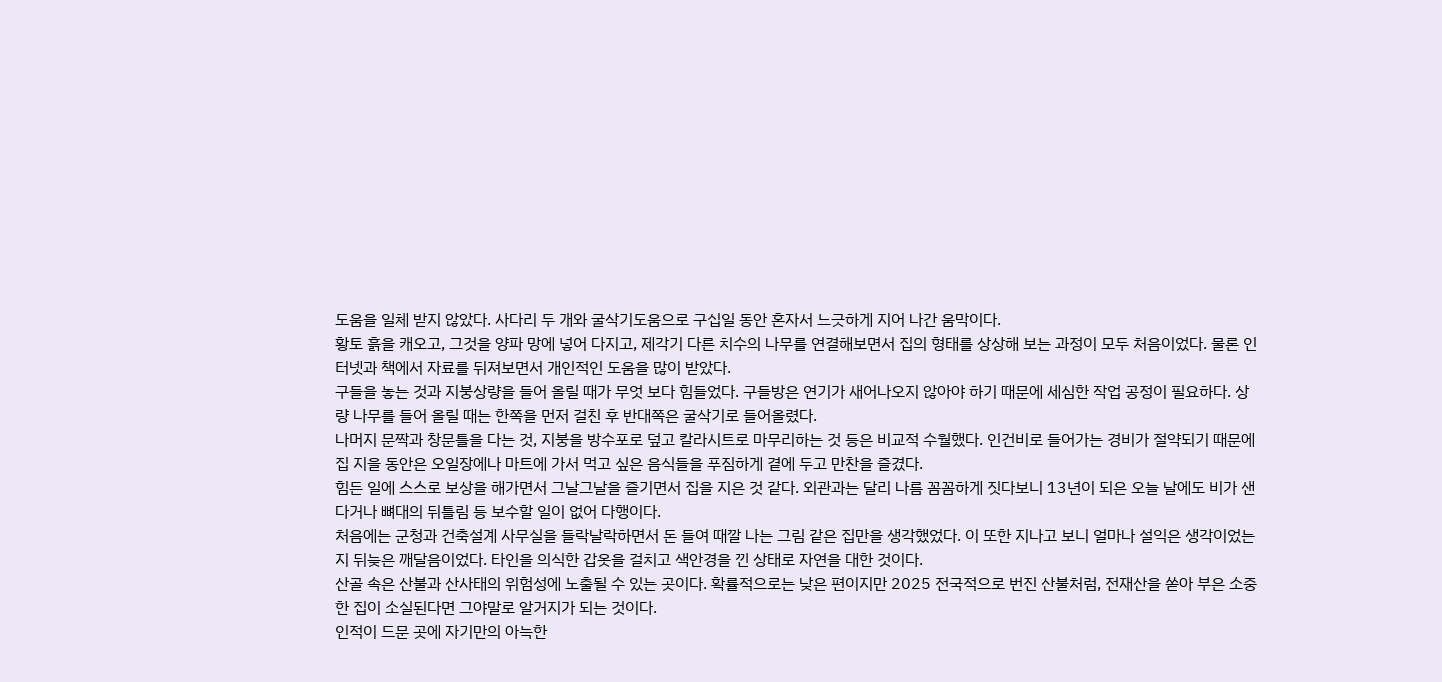도움을 일체 받지 않았다. 사다리 두 개와 굴삭기도움으로 구십일 동안 혼자서 느긋하게 지어 나간 움막이다.
황토 흙을 캐오고, 그것을 양파 망에 넣어 다지고, 제각기 다른 치수의 나무를 연결해보면서 집의 형태를 상상해 보는 과정이 모두 처음이었다. 물론 인터넷과 책에서 자료를 뒤져보면서 개인적인 도움을 많이 받았다.
구들을 놓는 것과 지붕상량을 들어 올릴 때가 무엇 보다 힘들었다. 구들방은 연기가 새어나오지 않아야 하기 때문에 세심한 작업 공정이 필요하다. 상량 나무를 들어 올릴 때는 한쪽을 먼저 걸친 후 반대쪽은 굴삭기로 들어올렸다.
나머지 문짝과 창문틀을 다는 것, 지붕을 방수포로 덮고 칼라시트로 마무리하는 것 등은 비교적 수월했다. 인건비로 들어가는 경비가 절약되기 때문에 집 지을 동안은 오일장에나 마트에 가서 먹고 싶은 음식들을 푸짐하게 곁에 두고 만찬을 즐겼다.
힘든 일에 스스로 보상을 해가면서 그날그날을 즐기면서 집을 지은 것 같다. 외관과는 달리 나름 꼼꼼하게 짓다보니 13년이 되은 오늘 날에도 비가 샌다거나 뼈대의 뒤틀림 등 보수할 일이 없어 다행이다.
처음에는 군청과 건축설계 사무실을 들락날락하면서 돈 들여 때깔 나는 그림 같은 집만을 생각했었다. 이 또한 지나고 보니 얼마나 설익은 생각이었는지 뒤늦은 깨달음이었다. 타인을 의식한 갑옷을 걸치고 색안경을 낀 상태로 자연을 대한 것이다.
산골 속은 산불과 산사태의 위험성에 노출될 수 있는 곳이다. 확률적으로는 낮은 편이지만 2025 전국적으로 번진 산불처럼, 전재산을 쏟아 부은 소중한 집이 소실된다면 그야말로 알거지가 되는 것이다.
인적이 드문 곳에 자기만의 아늑한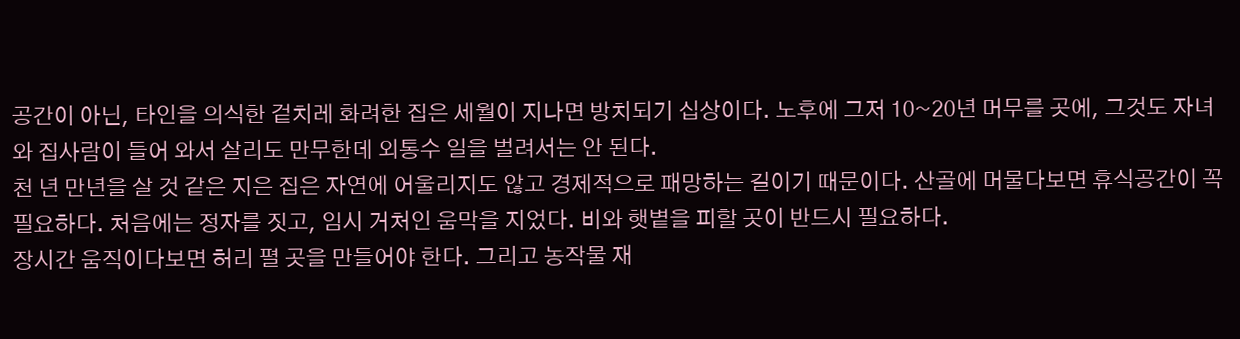공간이 아닌, 타인을 의식한 겉치레 화려한 집은 세월이 지나면 방치되기 십상이다. 노후에 그저 10~20년 머무를 곳에, 그것도 자녀와 집사람이 들어 와서 살리도 만무한데 외통수 일을 벌려서는 안 된다.
천 년 만년을 살 것 같은 지은 집은 자연에 어울리지도 않고 경제적으로 패망하는 길이기 때문이다. 산골에 머물다보면 휴식공간이 꼭 필요하다. 처음에는 정자를 짓고, 임시 거처인 움막을 지었다. 비와 햇볕을 피할 곳이 반드시 필요하다.
장시간 움직이다보면 허리 펼 곳을 만들어야 한다. 그리고 농작물 재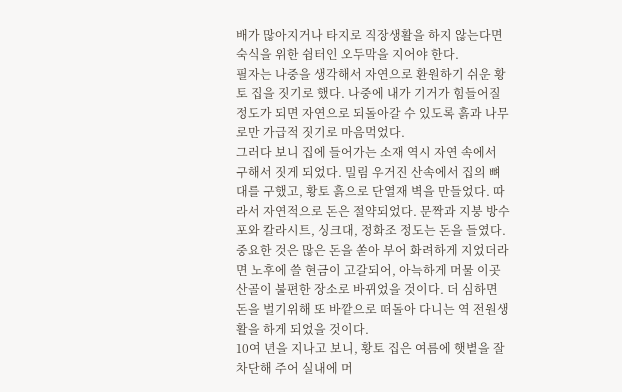배가 많아지거나 타지로 직장생활을 하지 않는다면 숙식을 위한 쉼터인 오두막을 지어야 한다.
필자는 나중을 생각해서 자연으로 환원하기 쉬운 황토 집을 짓기로 했다. 나중에 내가 기거가 힘들어질 정도가 되면 자연으로 되돌아갈 수 있도록 흙과 나무로만 가급적 짓기로 마음먹었다.
그러다 보니 집에 들어가는 소재 역시 자연 속에서 구해서 짓게 되었다. 밀림 우거진 산속에서 집의 뼈대를 구했고, 황토 흙으로 단열재 벽을 만들었다. 따라서 자연적으로 돈은 절약되었다. 문짝과 지붕 방수포와 칼라시트, 싱크대, 정화조 정도는 돈을 들였다.
중요한 것은 많은 돈을 쏟아 부어 화려하게 지었더라면 노후에 쓸 현금이 고갈되어, 아늑하게 머물 이곳 산골이 불편한 장소로 바뀌었을 것이다. 더 심하면 돈을 벌기위해 또 바깥으로 떠돌아 다니는 역 전원생활을 하게 되었을 것이다.
10여 년을 지나고 보니, 황토 집은 여름에 햇볕을 잘 차단해 주어 실내에 머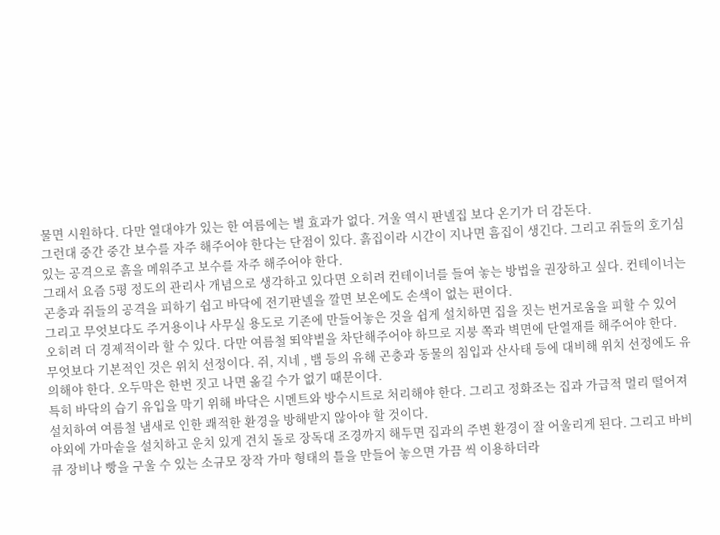물면 시원하다. 다만 열대야가 있는 한 여름에는 별 효과가 없다. 겨울 역시 판넬집 보다 온기가 더 감돈다.
그런대 중간 중간 보수를 자주 해주어야 한다는 단점이 있다. 흙집이라 시간이 지나면 흠집이 생긴다. 그리고 쥐들의 호기심 있는 공격으로 흙을 메워주고 보수를 자주 해주어야 한다.
그래서 요즘 5평 정도의 관리사 개념으로 생각하고 있다면 오히려 컨테이너를 들여 놓는 방법을 권장하고 싶다. 컨테이너는 곤충과 쥐들의 공격을 피하기 쉽고 바닥에 전기판넬을 깔면 보온에도 손색이 없는 편이다.
그리고 무엇보다도 주거용이나 사무실 용도로 기존에 만들어놓은 것을 쉽게 설치하면 집을 짓는 번거로움을 피할 수 있어 오히려 더 경제적이라 할 수 있다. 다만 여름철 뙤약볕을 차단해주어야 하므로 지붕 쪽과 벽면에 단열재를 해주어야 한다.
무엇보다 기본적인 것은 위치 선정이다. 쥐, 지네 , 뱀 등의 유해 곤충과 동물의 침입과 산사태 등에 대비해 위치 선정에도 유의해야 한다. 오두막은 한번 짓고 나면 옮길 수가 없기 때문이다.
특히 바닥의 습기 유입을 막기 위해 바닥은 시멘트와 방수시트로 처리해야 한다. 그리고 정화조는 집과 가급적 멀리 떨어져 설치하여 여름철 냄새로 인한 쾌적한 환경을 방해받지 않아야 할 것이다.
야외에 가마솥을 설치하고 운치 있게 견치 돌로 장독대 조경까지 해두면 집과의 주변 환경이 잘 어울리게 된다. 그리고 바비큐 장비나 빵을 구울 수 있는 소규모 장작 가마 형태의 틀을 만들어 놓으면 가끔 씩 이용하더라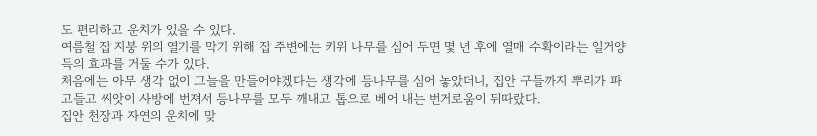도 편리하고 운치가 있을 수 있다.
여름철 집 지붕 위의 열기를 막기 위해 집 주변에는 키위 나무를 심어 두면 몇 년 후에 열매 수확이라는 일거양득의 효과를 거둘 수가 있다.
처음에는 아무 생각 없이 그늘을 만들어야겠다는 생각에 등나무를 심어 놓았더니, 집안 구들까지 뿌리가 파고들고 씨앗이 사방에 번져서 등나무를 모두 깨내고 톱으로 베어 내는 번거로움이 뒤따랐다.
집안 천장과 자연의 운치에 맞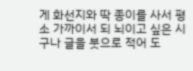게 화선지와 딱 종이를 사서 평소 가까이서 되 뇌이고 싶은 시구나 글을 붓으로 적어 도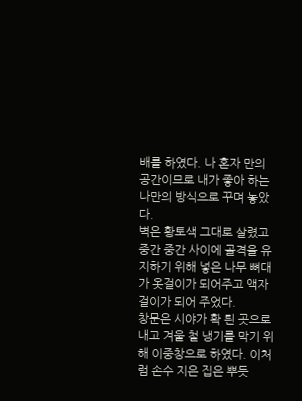배를 하였다. 나 혼자 만의 공간이므로 내가 좋아 하는 나만의 방식으로 꾸며 놓았다.
벽은 황토색 그대로 살렸고 중간 중간 사이에 골격을 유지하기 위해 넣은 나무 뼈대가 옷걸이가 되어주고 액자 걸이가 되어 주었다.
창문은 시야가 확 틘 곳으로 내고 겨울 철 냉기를 막기 위해 이중창으로 하였다. 이처럼 손수 지은 집은 뿌듯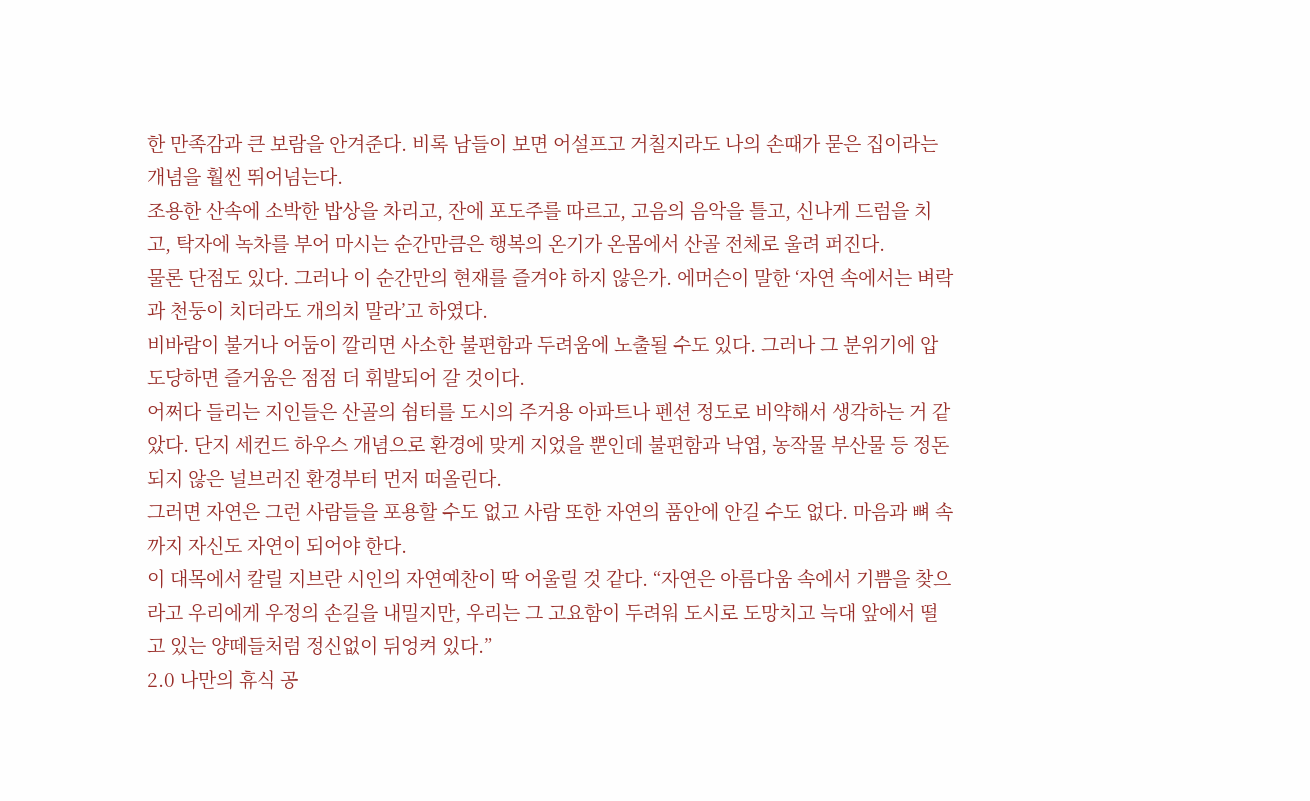한 만족감과 큰 보람을 안겨준다. 비록 남들이 보면 어설프고 거칠지라도 나의 손때가 묻은 집이라는 개념을 훨씬 뛰어넘는다.
조용한 산속에 소박한 밥상을 차리고, 잔에 포도주를 따르고, 고음의 음악을 틀고, 신나게 드럼을 치고, 탁자에 녹차를 부어 마시는 순간만큼은 행복의 온기가 온몸에서 산골 전체로 울려 퍼진다.
물론 단점도 있다. 그러나 이 순간만의 현재를 즐겨야 하지 않은가. 에머슨이 말한 ‘자연 속에서는 벼락과 천둥이 치더라도 개의치 말라’고 하였다.
비바람이 불거나 어둠이 깔리면 사소한 불편함과 두려움에 노출될 수도 있다. 그러나 그 분위기에 압도당하면 즐거움은 점점 더 휘발되어 갈 것이다.
어쩌다 들리는 지인들은 산골의 쉼터를 도시의 주거용 아파트나 펜션 정도로 비약해서 생각하는 거 같았다. 단지 세컨드 하우스 개념으로 환경에 맞게 지었을 뿐인데 불편함과 낙엽, 농작물 부산물 등 정돈되지 않은 널브러진 환경부터 먼저 떠올린다.
그러면 자연은 그런 사람들을 포용할 수도 없고 사람 또한 자연의 품안에 안길 수도 없다. 마음과 뼈 속까지 자신도 자연이 되어야 한다.
이 대목에서 칼릴 지브란 시인의 자연예찬이 딱 어울릴 것 같다. “자연은 아름다움 속에서 기쁨을 찾으라고 우리에게 우정의 손길을 내밀지만, 우리는 그 고요함이 두려워 도시로 도망치고 늑대 앞에서 떨고 있는 양떼들처럼 정신없이 뒤엉켜 있다.”
2.0 나만의 휴식 공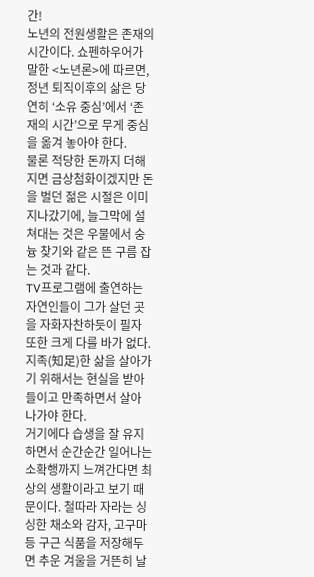간!
노년의 전원생활은 존재의 시간이다. 쇼펜하우어가 말한 <노년론>에 따르면, 정년 퇴직이후의 삶은 당연히 ‘소유 중심’에서 ‘존재의 시간’으로 무게 중심을 옮겨 놓아야 한다.
물론 적당한 돈까지 더해지면 금상첨화이겠지만 돈을 벌던 젊은 시절은 이미 지나갔기에, 늘그막에 설쳐대는 것은 우물에서 숭늉 찾기와 같은 뜬 구름 잡는 것과 같다.
TV프로그램에 출연하는 자연인들이 그가 살던 곳을 자화자찬하듯이 필자 또한 크게 다를 바가 없다. 지족(知足)한 삶을 살아가기 위해서는 현실을 받아들이고 만족하면서 살아 나가야 한다.
거기에다 습생을 잘 유지하면서 순간순간 일어나는 소확행까지 느껴간다면 최상의 생활이라고 보기 때문이다. 철따라 자라는 싱싱한 채소와 감자, 고구마 등 구근 식품을 저장해두면 추운 겨울을 거뜬히 날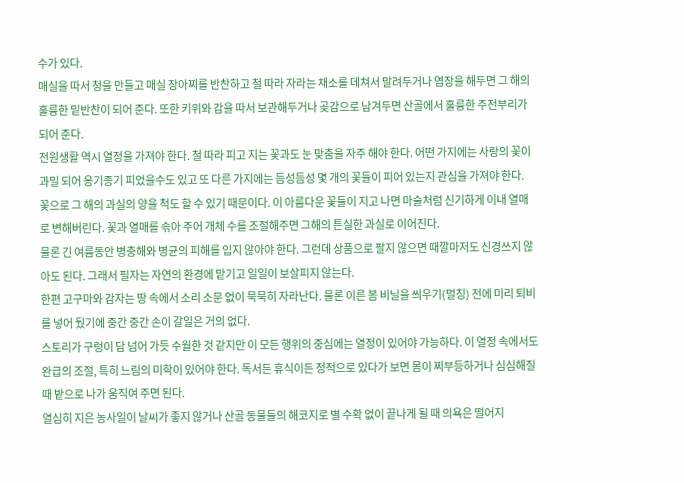수가 있다.
매실을 따서 청을 만들고 매실 장아찌를 반찬하고 철 따라 자라는 채소를 데쳐서 말려두거나 염장을 해두면 그 해의 훌륭한 밑반찬이 되어 준다. 또한 키위와 감을 따서 보관해두거나 곶감으로 남겨두면 산골에서 훌륭한 주전부리가 되어 준다.
전원생활 역시 열정을 가져야 한다. 철 따라 피고 지는 꽃과도 눈 맞춤을 자주 해야 한다. 어떤 가지에는 사랑의 꽃이 과밀 되어 옹기종기 피었을수도 있고 또 다른 가지에는 듬성듬성 몇 개의 꽃들이 피어 있는지 관심을 가져야 한다.
꽃으로 그 해의 과실의 양을 척도 할 수 있기 때문이다. 이 아름다운 꽃들이 지고 나면 마술처럼 신기하게 이내 열매로 변해버린다. 꽃과 열매를 솎아 주어 개체 수를 조절해주면 그해의 튼실한 과실로 이어진다.
물론 긴 여름동안 병충해와 병균의 피해를 입지 않아야 한다. 그런데 상품으로 팔지 않으면 때깔마저도 신경쓰지 않아도 된다. 그래서 필자는 자연의 환경에 맡기고 일일이 보살피지 않는다.
한편 고구마와 감자는 땅 속에서 소리 소문 없이 묵묵히 자라난다. 물론 이른 봄 비닐을 씌우기(멀칭) 전에 미리 퇴비를 넣어 뒀기에 중간 중간 손이 갈일은 거의 없다.
스토리가 구렁이 담 넘어 가듯 수월한 것 같지만 이 모든 행위의 중심에는 열정이 있어야 가능하다. 이 열정 속에서도 완급의 조절, 특히 느림의 미학이 있어야 한다. 독서든 휴식이든 정적으로 있다가 보면 몸이 찌부등하거나 심심해질 때 밭으로 나가 움직여 주면 된다.
열심히 지은 농사일이 날씨가 좋지 않거나 산골 동물들의 해코지로 별 수확 없이 끝나게 될 때 의욕은 떨어지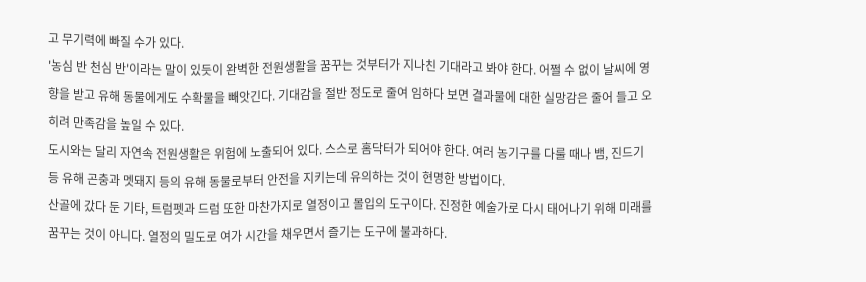고 무기력에 빠질 수가 있다.
'농심 반 천심 반'이라는 말이 있듯이 완벽한 전원생활을 꿈꾸는 것부터가 지나친 기대라고 봐야 한다. 어쩔 수 없이 날씨에 영향을 받고 유해 동물에게도 수확물을 빼앗긴다. 기대감을 절반 정도로 줄여 임하다 보면 결과물에 대한 실망감은 줄어 들고 오히려 만족감을 높일 수 있다.
도시와는 달리 자연속 전원생활은 위험에 노출되어 있다. 스스로 홈닥터가 되어야 한다. 여러 농기구를 다룰 때나 뱀, 진드기 등 유해 곤충과 멧돼지 등의 유해 동물로부터 안전을 지키는데 유의하는 것이 현명한 방법이다.
산골에 갔다 둔 기타, 트럼펫과 드럼 또한 마찬가지로 열정이고 몰입의 도구이다. 진정한 예술가로 다시 태어나기 위해 미래를 꿈꾸는 것이 아니다. 열정의 밀도로 여가 시간을 채우면서 즐기는 도구에 불과하다.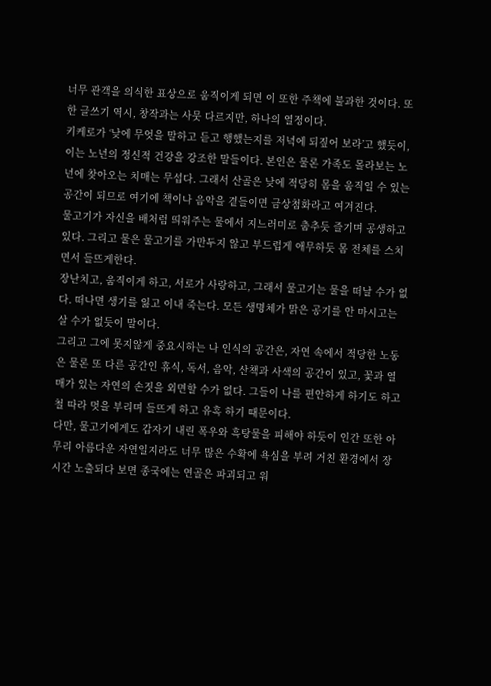너무 관객을 의식한 표상으로 움직이게 되면 이 또한 주책에 불과한 것이다. 또한 글쓰기 역시, 창작과는 사뭇 다르지만, 하나의 열정이다.
키케로가 ‘낮에 무엇을 말하고 듣고 행했는지를 저녁에 되짚어 보라’고 했듯이, 이는 노년의 정신적 건강을 강조한 말들이다. 본인은 물론 가족도 몰라보는 노년에 찾아오는 치매는 무섭다. 그래서 산골은 낮에 적당히 몸을 움직일 수 있는 공간이 되므로 여기에 책이나 음악을 곁들이면 금상첨화라고 여겨진다.
물고기가 자신을 배처럼 띄워주는 물에서 지느러미로 춤추듯 즐기며 공생하고 있다. 그리고 물은 물고기를 가만두지 않고 부드럽게 애무하듯 몸 전체를 스치면서 들뜨게한다.
장난치고, 움직이게 하고, 서로가 사랑하고, 그래서 물고기는 물을 떠날 수가 없다. 떠나면 생기를 잃고 이내 죽는다. 모든 생명체가 맑은 공기를 안 마시고는 살 수가 없듯이 말이다.
그리고 그에 못지않게 중요시하는 나 인식의 공간은, 자연 속에서 적당한 노동은 물론 또 다른 공간인 휴식, 독서, 음악, 산책과 사색의 공간이 있고, 꽃과 열매가 있는 자연의 손짓을 외면할 수가 없다. 그들이 나를 편안하게 하기도 하고 철 따라 멋을 부리며 들뜨게 하고 유혹 하기 때문이다.
다만, 물고기에게도 갑자기 내린 폭우와 흑탕물을 피해야 하듯이 인간 또한 아무리 아름다운 자연일지라도 너무 많은 수확에 욕심을 부려 거친 환경에서 장시간 노출되다 보면 종국에는 연골은 파괴되고 워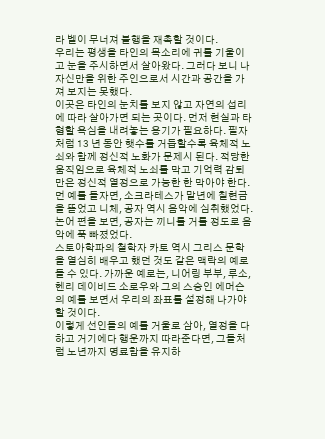라 벨이 무너져 불행을 재촉할 것이다.
우리는 평생을 타인의 목소리에 귀를 기울이고 눈을 주시하면서 살아왔다. 그러다 보니 나 자신만을 위한 주인으로서 시간과 공간을 가져 보지는 못했다.
이곳은 타인의 눈치를 보지 않고 자연의 섭리에 따라 살아가면 되는 곳이다. 먼저 현실과 타협할 욕심을 내려놓는 용기가 필요하다. 필자처럼 13 년 동안 햇수를 거듭할수록 육체적 노쇠와 함께 정신적 노화가 문제시 된다. 적당한 움직임으로 육체적 노쇠를 막고 기억력 감퇴만은 정신적 열정으로 가능한 한 막아야 한다.
먼 예를 들자면, 소크라테스가 말년에 칠현금을 뜯었고 니체, 공자 역시 음악에 심취했었다. 논어 편을 보면, 공자는 끼니를 거를 정도로 음악에 푹 빠졌었다.
스토아학파의 철학자 카토 역시 그리스 문학을 열심히 배우고 했던 것도 같은 맥락의 예로 들 수 있다. 가까운 예로는, 니어링 부부, 루소, 헨리 데이비드 소로우와 그의 스승인 에머슨의 예를 보면서 우리의 좌표를 설정해 나가야 할 것이다.
이렇게 선인들의 예를 거울로 삼아, 열정을 다하고 거기에다 행운까지 따라준다면, 그들처럼 노년까지 명료함을 유지하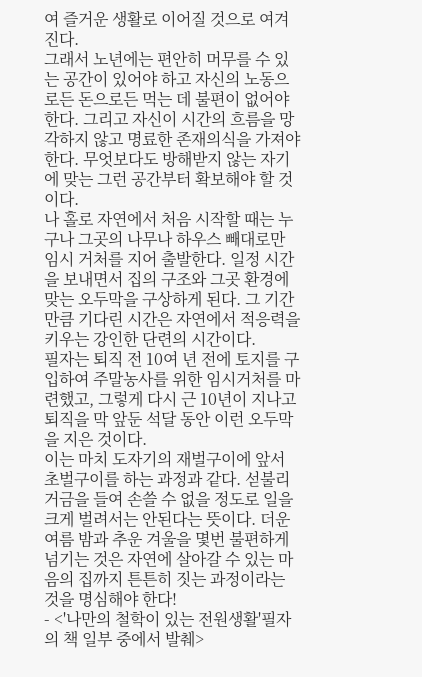여 즐거운 생활로 이어질 것으로 여겨진다.
그래서 노년에는 편안히 머무를 수 있는 공간이 있어야 하고 자신의 노동으로든 돈으로든 먹는 데 불편이 없어야 한다. 그리고 자신이 시간의 흐름을 망각하지 않고 명료한 존재의식을 가져야 한다. 무엇보다도 방해받지 않는 자기에 맞는 그런 공간부터 확보해야 할 것이다.
나 홀로 자연에서 처음 시작할 때는 누구나 그곳의 나무나 하우스 빼대로만 임시 거처를 지어 출발한다. 일정 시간을 보내면서 집의 구조와 그곳 환경에 맞는 오두막을 구상하게 된다. 그 기간 만큼 기다린 시간은 자연에서 적응력을 키우는 강인한 단련의 시간이다.
필자는 퇴직 전 10여 년 전에 토지를 구입하여 주말농사를 위한 임시거처를 마련했고, 그렇게 다시 근 10년이 지나고 퇴직을 막 앞둔 석달 동안 이런 오두막을 지은 것이다.
이는 마치 도자기의 재벌구이에 앞서 초벌구이를 하는 과정과 같다. 섣불리 거금을 들여 손쓸 수 없을 정도로 일을 크게 벌려서는 안된다는 뜻이다. 더운 여름 밤과 추운 겨울을 몇번 불편하게 넘기는 것은 자연에 살아갈 수 있는 마음의 집까지 튼튼히 짓는 과정이라는 것을 명심해야 한다!
- <'나만의 철학이 있는 전원생활'필자의 책 일부 중에서 발췌>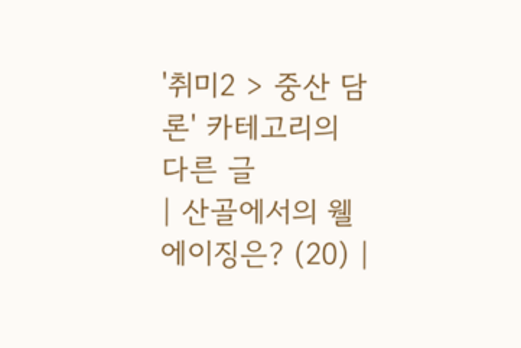'취미2 > 중산 담론' 카테고리의 다른 글
| 산골에서의 웰에이징은? (20) |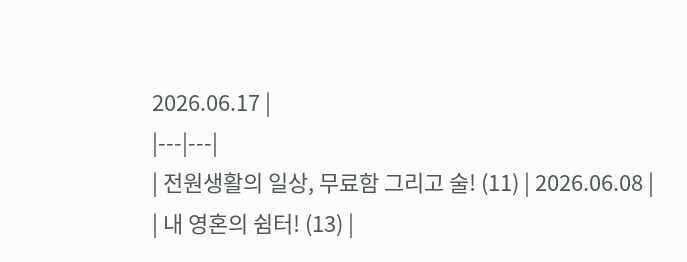2026.06.17 |
|---|---|
| 전원생활의 일상, 무료함 그리고 술! (11) | 2026.06.08 |
| 내 영혼의 쉼터! (13) |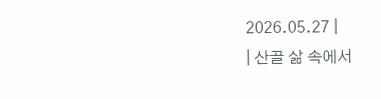2026.05.27 |
| 산골 삶 속에서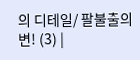의 디테일/ 팔불출의 변! (3) |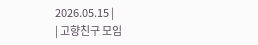2026.05.15 |
| 고향친구 모임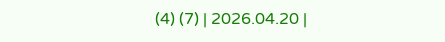(4) (7) | 2026.04.20 |